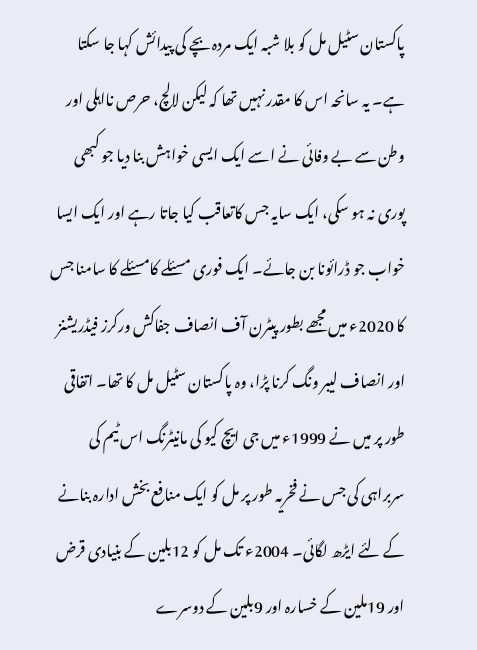پاکستان سٹیل مل کو بلا شبہ ایک مردہ بچے کی پیدائش کہا جا سکتا ہے۔ یہ سانحہ اس کا مقدر نہیں تھا کہ لیکن لالچ، حرص نااہلی اور وطن سے بے وفائی نے اسے ایک ایسی خواہش بنا دیا جو کبھی پوری نہ ہو سکی، ایک سایہ جس کاتعاقب کیا جاتا رہے اور ایک ایسا خواب جو ڈرائونا بن جائے۔ ایک فوری مسئلے کامسئلے کا سامنا جس کا 2020ء میں مجھے بطور پیٹرن آف انصاف جفاکش ورکرز فیڈریشنز اور انصاف لیبر ونگ کرنا پڑا، وہ پاکستان سٹیل مل کا تھا۔ اتفاقی طور پر میں نے 1999ء میں جی ایچ کیو کی مانیٹرنگ اس ٹیم کی سربراہی کی جس نے فخریہ طور پر مل کو ایک منافع بخش ادارہ بنانے کے لئے ایڑھ لگائی۔ 2004ء تک مل کو 12بلین کے بنیادی قرض اور 19ملین کے خسارہ اور 9بلین کے دوسرے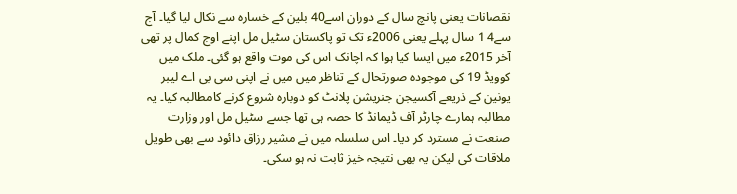نقصانات یعنی پانچ سال کے دوران اسے40 بلین کے خسارہ سے نکال لیا گیا۔ آج سے4 1 سال پہلے یعنی 2006ء تک تو پاکستان سٹیل مل اپنے اوج کمال پر تھی آخر 2015ء میں ایسا کیا ہوا کہ اچانک اس کی موت واقع ہو گئی۔ ملک میں کوویڈ 19 کی موجودہ صورتحال کے تناظر میں میں نے اپنی سی بی اے لیبر یونین کے ذریعے آکسیجن جنریشن پلانٹ کو دوبارہ شروع کرنے کامطالبہ کیا۔ یہ مطالبہ ہمارے چارٹر آف ڈیمانڈ کا حصہ ہی تھا جسے سٹیل مل اور وزارت صنعت نے مسترد کر دیا۔ اس سلسلہ میں نے مشیر رزاق دائود سے بھی طویل ملاقات کی لیکن یہ بھی نتیجہ خیز ثابت نہ ہو سکی۔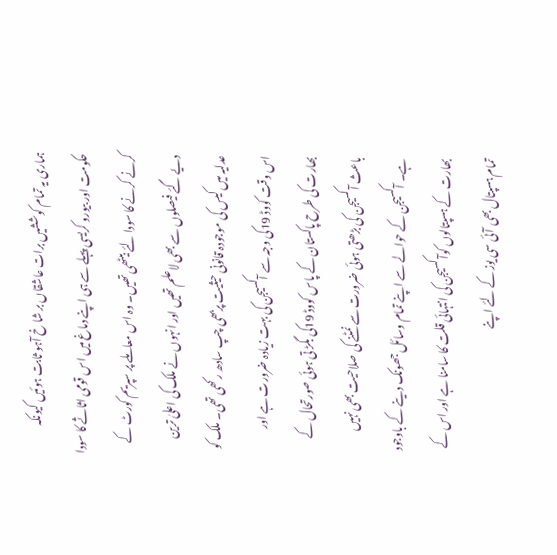ہماری یہ تمام کوششیں برات عاشقاں بر شا خ آہو ثابت ہوئیں کیونکہ حکومت اور بیورو کریسی پہلے سے ہی اپنے دماغ میں اس قومی اثاثے کا سودا کرنے کرنے کا سودا لئے بیٹھی تھیں۔ وہ اس معاملے پر سپریم کورٹ کے دیے گئے فیصلوں سے بھی لاعلم تھیں اور انہوں نے ملک کی اعلیٰ ترین عدلیہ میں کیس کی موجودہ قانونی حیثیت پربھی چپ سادھ رکھی تھی۔ ملک کو اس وقت کووڈ 19کی وجہ سے آکسیجن کی بہت زیادہ ضرورت ہے اور بھارت کی طرح پاکستان کے پاس کووڈ 19کی بگڑ تی ہوئی صورتحال کے باعث آکسیجن کی بڑھتی ہوئی ضرورت سے نمٹنے کی صلاحیت بھی نہیں ہے۔ آکسیجن کے حوالے سے اپنے تمام وسائل جھونک دینے کے باوجود بھارت کے ہسپتالوں کوآ کسیجن کی انتہائی قلت کا سامنا ہے اور اس کے تمام ہسپتال بھی آئی سی یوز کے لئے اپنے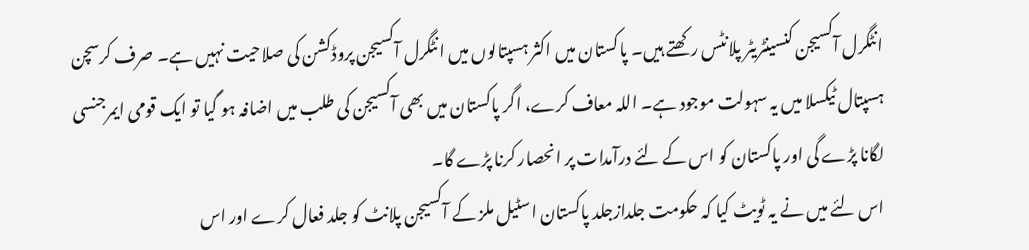انٹگرل آکسیجن کنسینٹریٹر پلانٹس رکھتے ہیں۔ پاکستان میں اکثر ہسپتالوں میں انٹگرل آکسیجن پروڈکشن کی صلاحیت نہیں ہے۔ صرف کرسچن ہسپتال ٹیکسلا میں یہ سہولت موجود ہے۔ اللہ معاف کرے، اگر پاکستان میں بھی آکسیجن کی طلب میں اضافہ ہو گیا تو ایک قومی ایمرجنسی لگانا پڑے گی اور پاکستان کو اس کے لئے درآمدات پر انحصار کرنا پڑے گا۔
اس لئے میں نے یہ ٹویٹ کیا کہ حکومت جلدازجلد پاکستان اسٹیل ملز کے آکسیجن پلانٹ کو جلد فعال کرے اور اس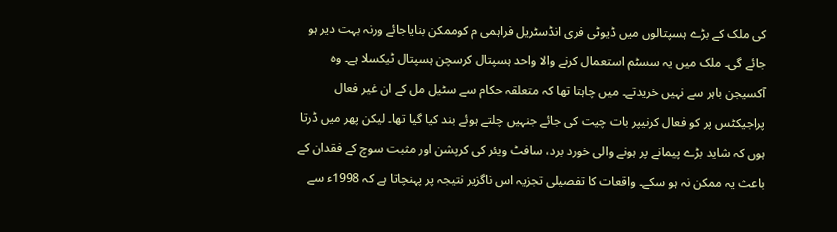کی ملک کے بڑے ہسپتالوں میں ڈیوٹی فری انڈسٹریل فراہمی م کوممکن بنایاجائے ورنہ بہت دیر ہو جائے گی۔ ملک میں یہ سسٹم استعمال کرنے والا واحد ہسپتال کرسچن ہسپتال ٹیکسلا ہے۔ وہ آکسیجن باہر سے نہیں خریدتے۔ میں چاہتا تھا کہ متعلقہ حکام سے سٹیل مل کے ان غیر فعال پراجیکٹس پر کو فعال کرنیپر بات چیت کی جائے جنہیں چلتے ہوئے بند کیا گیا تھا۔ لیکن پھر میں ڈرتا ہوں کہ شاید بڑے پیمانے پر ہونے والی خورد برد، سافٹ ویئر کی کرپشن اور مثبت سوچ کے فقدان کے باعث یہ ممکن نہ ہو سکے۔ واقعات کا تفصیلی تجزیہ اس ناگزیر نتیجہ پر پہنچاتا ہے کہ 1998ء سے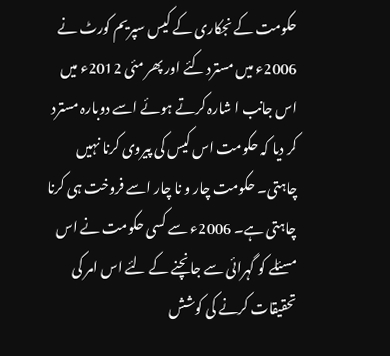حکومت کے نجکاری کے کیس سپریم کورٹ نے 2006ء میں مسترد کئے اور پھر مئی 2012ء میں اس جانب ا شارہ کرتے ہوئے اسے دوبارہ مسترد کر دیا کہ حکومت اس کیس کی پیروی کرنا نہیں چاہتی۔ حکومت چار و نا چار اسے فروخت ہی کرنا چاہتی ہے۔ 2006ء سے کسی حکومت نے اس مسئلے کو گہرائی سے جانچنے کے لئے اس امر کی تحقیقات کرنے کی کوشش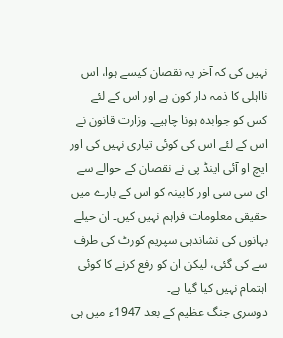نہیں کی کہ آخر یہ نقصان کیسے ہوا، اس نااہلی کا ذمہ دار کون ہے اور اس کے لئے کس کو جوابدہ ہونا چاہیے۔ وزارت قانون نے اس کے لئے اس کی کوئی تیاری نہیں کی اور ایچ او آئی اینڈ پی نے نقصان کے حوالے سے ای سی سی اور کابینہ کو اس کے بارے میں حقیقی معلومات فراہم نہیں کیں۔ ان حیلے بہانوں کی نشاندہی سپریم کورٹ کی طرف سے کی گئی، لیکن ان کو رفع کرنے کا کوئی اہتمام نہیں کیا گیا ہے۔
دوسری جنگ عظیم کے بعد 1947ء میں ہی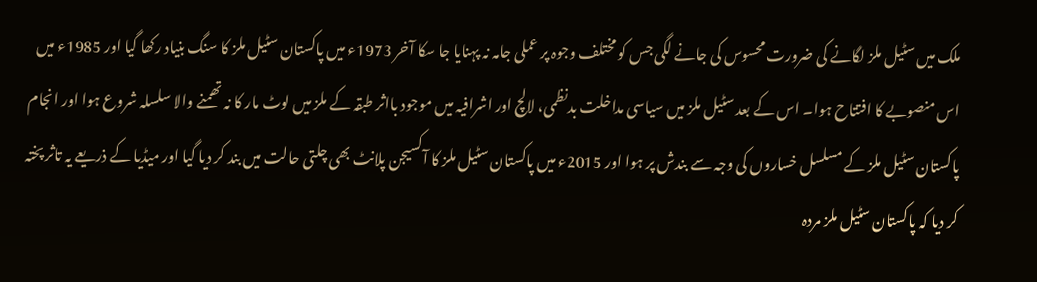ملک میں سٹیل ملز لگانے کی ضرورت محسوس کی جانے لگی جس کو مختلف وجوہ پر عملی جامہ نہ پہنایا جا سکا آخر 1973ء میں پاکستان سٹیل ملز کا سنگ بنیاد رکھا گیا اور 1985ء میں اس منصوبے کا افتتاح ہوا۔ اس کے بعد سٹیل ملز میں سیاسی مداخلت بدنظمی، لالچ اور اشرافیہ میں موجود بااثر طبقہ کے ملز میں لوٹ مار کا نہ تھمنے والا سلسلہ شروع ہوا اور انجام پاکستان سٹیل ملز کے مسلسل خساروں کی وجہ سے بندش پر ہوا اور 2015ء میں پاکستان سٹیل ملز کا آکسیجن پلانٹ بھی چلتی حالت میں بند کر دیا گیا اور میڈیا کے ذریعے یہ تاثر پختہ کر دیا کہ پاکستان سٹیل ملز مردہ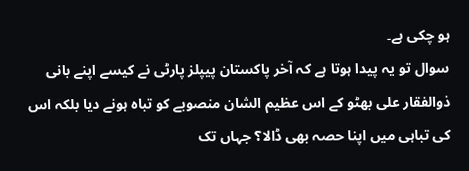ہو چکی ہے۔
سوال تو یہ پیدا ہوتا ہے کہ آخر پاکستان پیپلز پارٹی نے کیسے اپنے بانی ذوالفقار علی بھٹو کے اس عظیم الشان منصوبے کو تباہ ہونے دیا بلکہ اس کی تباہی میں اپنا حصہ بھی ڈالا؟ جہاں تک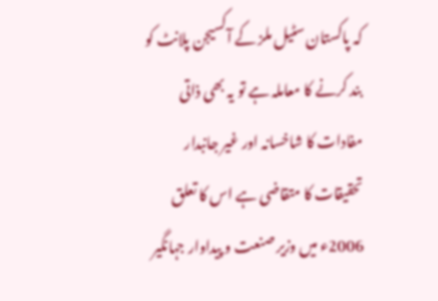کہ پاکستان سٹیل ملز کے آکسیجن پلانٹ کو بند کرنے کا معاملہ ہے تو یہ بھی ذاتی مفادات کا شاخسانہ اور غیر جانبدار تحقیقات کا متقاضی ہے اس کا تعلق 2006ء میں وزیر صنعت و پیداوار جہانگیر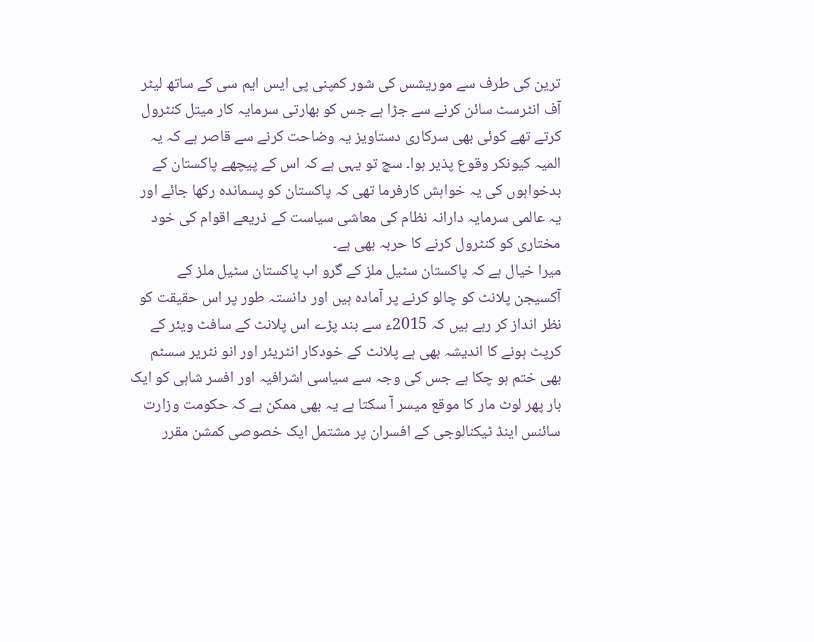ترین کی طرف سے موریشس کی شور کمپنی پی ایس ایم سی کے ساتھ لیٹر آف انٹرسٹ سائن کرنے سے جڑا ہے جس کو بھارتی سرمایہ کار میتل کنٹرول کرتے تھے کوئی بھی سرکاری دستاویز یہ وضاحت کرنے سے قاصر ہے کہ یہ المیہ کیونکر وقوع پذیر ہوا۔ سچ تو یہی ہے کہ اس کے پیچھے پاکستان کے بدخواہوں کی یہ خواہش کارفرما تھی کہ پاکستان کو پسماندہ رکھا جائے اور یہ عالمی سرمایہ دارانہ نظام کی معاشی سیاست کے ذریعے اقوام کی خود مختاری کو کنٹرول کرنے کا حربہ بھی ہے۔
میرا خیال ہے کہ پاکستان سٹیل ملز کے گرو اب پاکستان سٹیل ملز کے آکسیجن پلانٹ کو چالو کرنے پر آمادہ ہیں اور دانستہ طور پر اس حقیقت کو نظر انداز کر رہے ہیں کہ 2015ء سے بند پڑے اس پلانٹ کے سافٹ ویئر کے کرپٹ ہونے کا اندیشہ بھی ہے پلانٹ کے خودکار انٹریئر اور انو نٹریر سسٹم بھی ختم ہو چکا ہے جس کی وجہ سے سیاسی اشرافیہ اور افسر شاہی کو ایک بار پھر لوٹ مار کا موقع میسر آ سکتا ہے یہ بھی ممکن ہے کہ حکومت وزارت سائنس اینڈ ٹیکنالوجی کے افسران پر مشتمل ایک خصوصی کمشن مقرر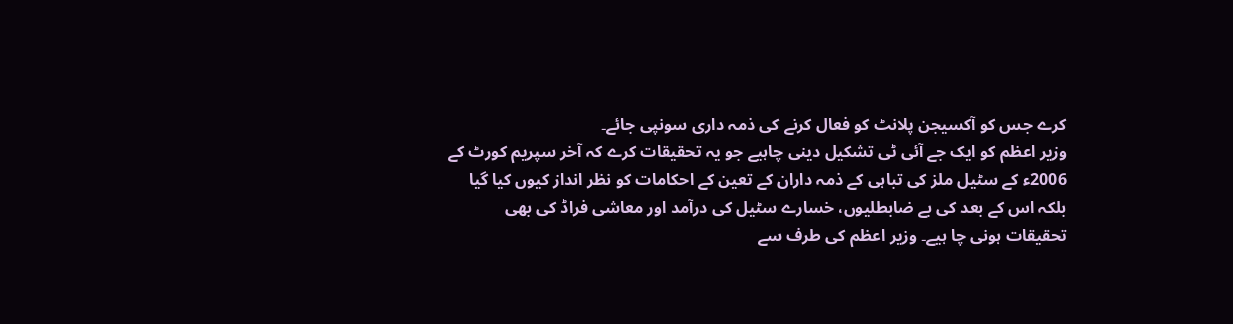کرے جس کو آکسیجن پلانٹ کو فعال کرنے کی ذمہ داری سونپی جائے۔
وزیر اعظم کو ایک جے آئی ٹی تشکیل دینی چاہیے جو یہ تحقیقات کرے کہ آخر سپریم کورٹ کے 2006ء کے سٹیل ملز کی تباہی کے ذمہ داران کے تعین کے احکامات کو نظر انداز کیوں کیا گیا بلکہ اس کے بعد کی بے ضابطلیوں، خسارے سٹیل کی درآمد اور معاشی فراڈ کی بھی تحقیقات ہونی چا ہیے۔ وزیر اعظم کی طرف سے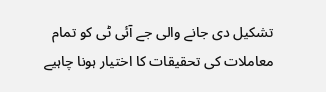تشکیل دی جانے والی جے آئی ٹی کو تمام معاملات کی تحقیقات کا اختیار ہونا چاہیے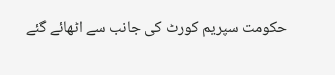حکومت سپریم کورٹ کی جانب سے اٹھائے گئے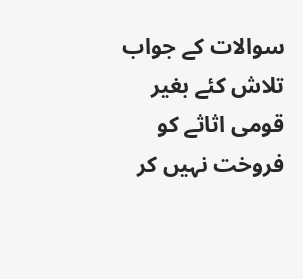سوالات کے جواب تلاش کئے بغیر قومی اثاثے کو فروخت نہیں کر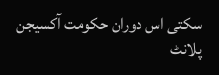سکتی اس دوران حکومت آکسیجن پلانٹ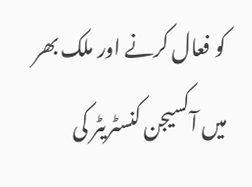کو فعال کرنے اور ملک بھر میں آکسیجن کنسٹریٹر کی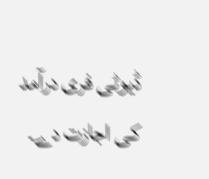ڈیوٹی فری درآمد کی اجازت دے۔